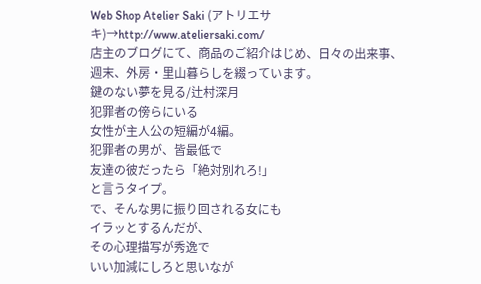Web Shop Atelier Saki (アトリエサキ)→http://www.ateliersaki.com/
店主のブログにて、商品のご紹介はじめ、日々の出来事、
週末、外房・里山暮らしを綴っています。
鍵のない夢を見る/辻村深月
犯罪者の傍らにいる
女性が主人公の短編が4編。
犯罪者の男が、皆最低で
友達の彼だったら「絶対別れろ!」
と言うタイプ。
で、そんな男に振り回される女にも
イラッとするんだが、
その心理描写が秀逸で
いい加減にしろと思いなが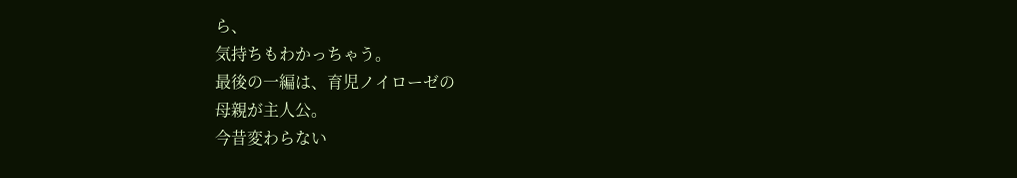ら、
気持ちもわかっちゃう。
最後の一編は、育児ノイローゼの
母親が主人公。
今昔変わらない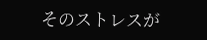そのストレスが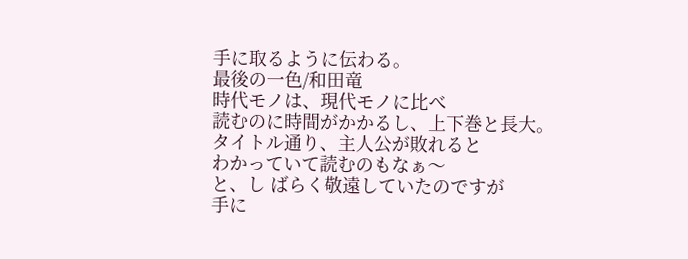手に取るように伝わる。
最後の一色/和田竜
時代モノは、現代モノに比べ
読むのに時間がかかるし、上下巻と長大。
タイトル通り、主人公が敗れると
わかっていて読むのもなぁ〜
と、し ばらく敬遠していたのですが
手に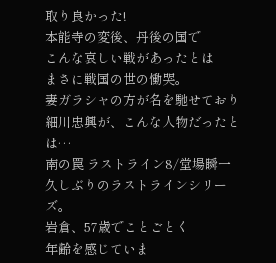取り良かった!
本能寺の変後、丹後の国で
こんな哀しい戦があったとは
まさに戦国の世の慟哭。
妻ガラシャの方が名を馳せており
細川忠興が、こんな人物だったとは…
南の罠 ラストライン8/堂場瞬一
久しぶりのラストラインシリーズ。
岩倉、57歳でことごとく
年齢を感じていま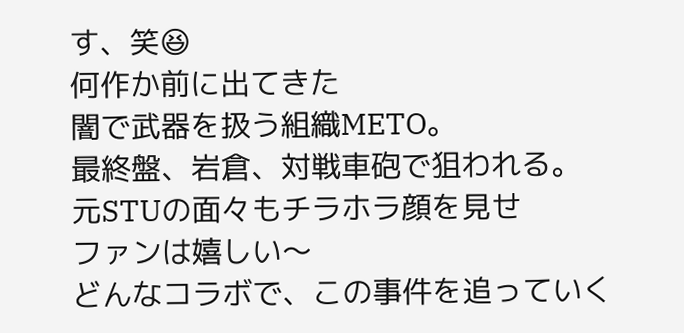す、笑😆
何作か前に出てきた
闇で武器を扱う組織METO。
最終盤、岩倉、対戦車砲で狙われる。
元STUの面々もチラホラ顔を見せ
ファンは嬉しい〜
どんなコラボで、この事件を追っていく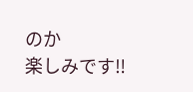のか
楽しみです‼